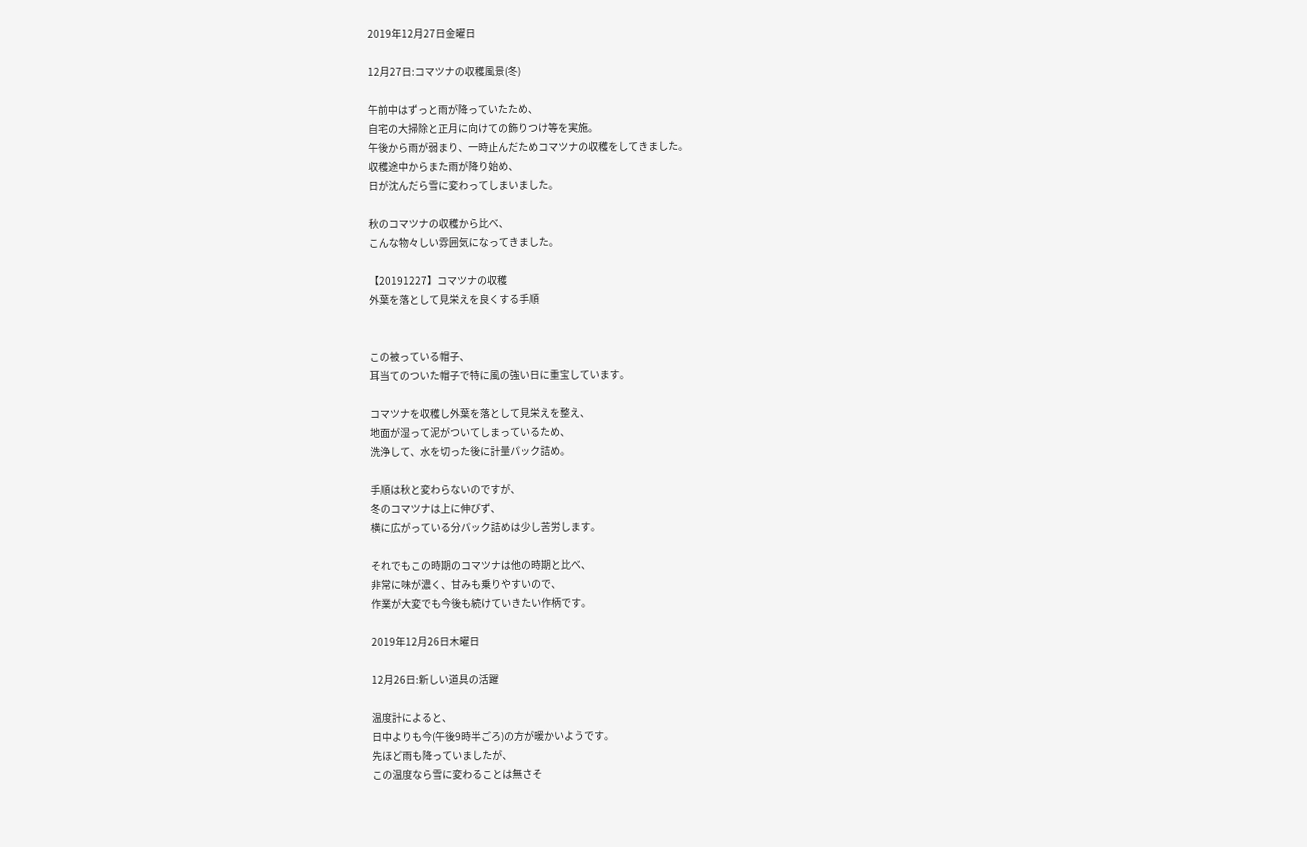2019年12月27日金曜日

12月27日:コマツナの収穫風景(冬)

午前中はずっと雨が降っていたため、
自宅の大掃除と正月に向けての飾りつけ等を実施。
午後から雨が弱まり、一時止んだためコマツナの収穫をしてきました。
収穫途中からまた雨が降り始め、
日が沈んだら雪に変わってしまいました。

秋のコマツナの収穫から比べ、
こんな物々しい雰囲気になってきました。

【20191227】コマツナの収穫
外葉を落として見栄えを良くする手順


この被っている帽子、
耳当てのついた帽子で特に風の強い日に重宝しています。

コマツナを収穫し外葉を落として見栄えを整え、
地面が湿って泥がついてしまっているため、
洗浄して、水を切った後に計量パック詰め。

手順は秋と変わらないのですが、
冬のコマツナは上に伸びず、
横に広がっている分パック詰めは少し苦労します。

それでもこの時期のコマツナは他の時期と比べ、
非常に味が濃く、甘みも乗りやすいので、
作業が大変でも今後も続けていきたい作柄です。

2019年12月26日木曜日

12月26日:新しい道具の活躍

温度計によると、
日中よりも今(午後9時半ごろ)の方が暖かいようです。
先ほど雨も降っていましたが、
この温度なら雪に変わることは無さそ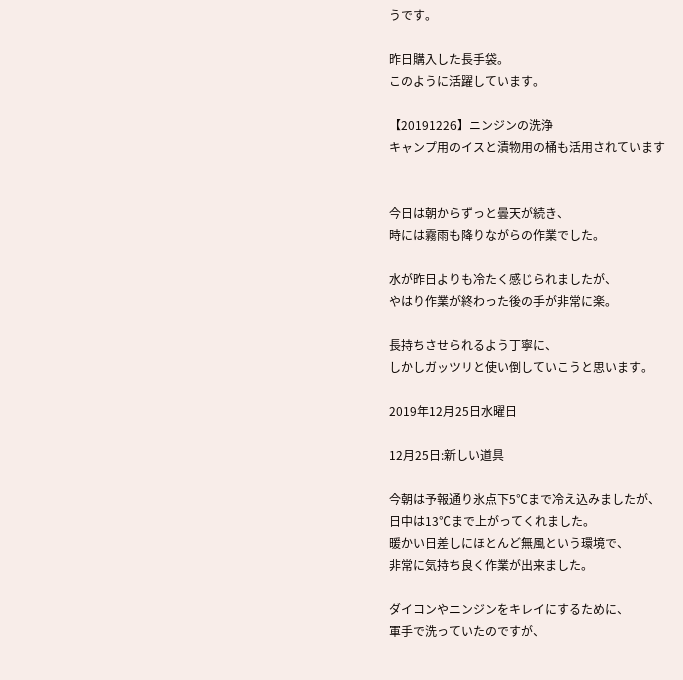うです。

昨日購入した長手袋。
このように活躍しています。

【20191226】ニンジンの洗浄
キャンプ用のイスと漬物用の桶も活用されています


今日は朝からずっと曇天が続き、
時には霧雨も降りながらの作業でした。

水が昨日よりも冷たく感じられましたが、
やはり作業が終わった後の手が非常に楽。

長持ちさせられるよう丁寧に、
しかしガッツリと使い倒していこうと思います。

2019年12月25日水曜日

12月25日:新しい道具

今朝は予報通り氷点下5℃まで冷え込みましたが、
日中は13℃まで上がってくれました。
暖かい日差しにほとんど無風という環境で、
非常に気持ち良く作業が出来ました。

ダイコンやニンジンをキレイにするために、
軍手で洗っていたのですが、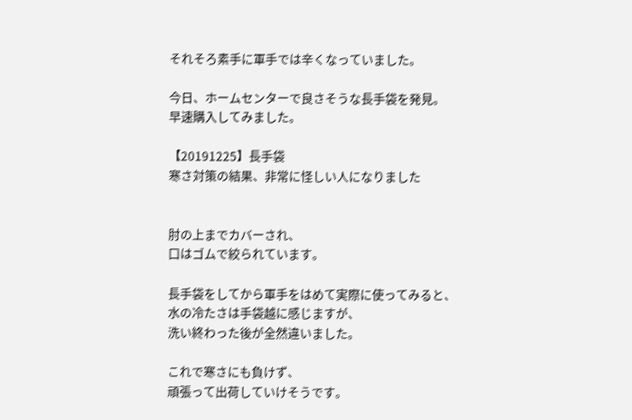それそろ素手に軍手では辛くなっていました。

今日、ホームセンターで良さそうな長手袋を発見。
早速購入してみました。

【20191225】長手袋
寒さ対策の結果、非常に怪しい人になりました


肘の上までカバーされ、
口はゴムで絞られています。

長手袋をしてから軍手をはめて実際に使ってみると、
水の冷たさは手袋越に感じますが、
洗い終わった後が全然違いました。

これで寒さにも負けず、
頑張って出荷していけそうです。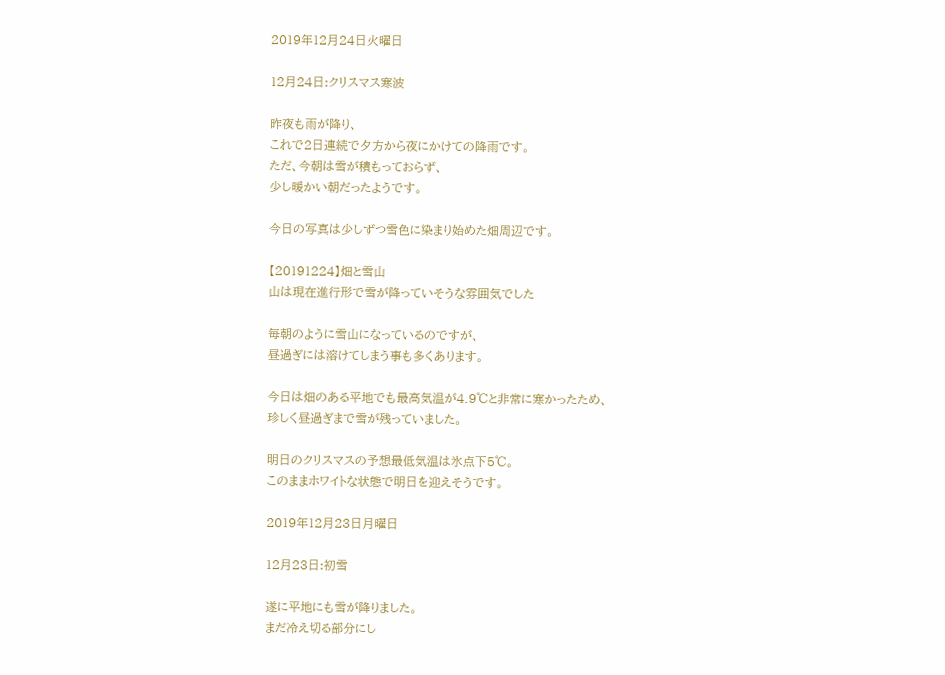2019年12月24日火曜日

12月24日:クリスマス寒波

昨夜も雨が降り、
これで2日連続で夕方から夜にかけての降雨です。
ただ、今朝は雪が積もっておらず、
少し暖かい朝だったようです。

今日の写真は少しずつ雪色に染まり始めた畑周辺です。

【20191224】畑と雪山
山は現在進行形で雪が降っていそうな雰囲気でした

毎朝のように雪山になっているのですが、
昼過ぎには溶けてしまう事も多くあります。

今日は畑のある平地でも最高気温が4.9℃と非常に寒かったため、
珍しく昼過ぎまで雪が残っていました。

明日のクリスマスの予想最低気温は氷点下5℃。
このままホワイトな状態で明日を迎えそうです。

2019年12月23日月曜日

12月23日:初雪

遂に平地にも雪が降りました。
まだ冷え切る部分にし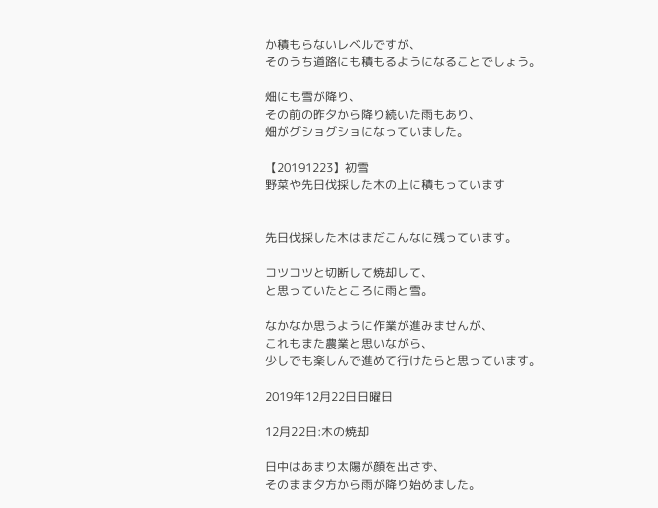か積もらないレベルですが、
そのうち道路にも積もるようになることでしょう。

畑にも雪が降り、
その前の昨夕から降り続いた雨もあり、
畑がグショグショになっていました。

【20191223】初雪
野菜や先日伐採した木の上に積もっています


先日伐採した木はまだこんなに残っています。

コツコツと切断して焼却して、
と思っていたところに雨と雪。

なかなか思うように作業が進みませんが、
これもまた農業と思いながら、
少しでも楽しんで進めて行けたらと思っています。

2019年12月22日日曜日

12月22日:木の焼却

日中はあまり太陽が顔を出さず、
そのまま夕方から雨が降り始めました。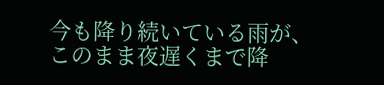今も降り続いている雨が、
このまま夜遅くまで降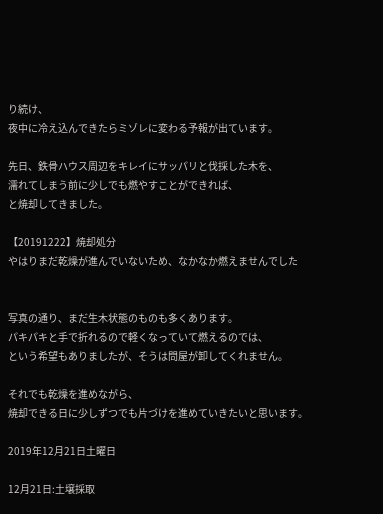り続け、
夜中に冷え込んできたらミゾレに変わる予報が出ています。

先日、鉄骨ハウス周辺をキレイにサッパリと伐採した木を、
濡れてしまう前に少しでも燃やすことができれば、
と焼却してきました。

【20191222】焼却処分
やはりまだ乾燥が進んでいないため、なかなか燃えませんでした


写真の通り、まだ生木状態のものも多くあります。
パキパキと手で折れるので軽くなっていて燃えるのでは、
という希望もありましたが、そうは問屋が卸してくれません。

それでも乾燥を進めながら、
焼却できる日に少しずつでも片づけを進めていきたいと思います。

2019年12月21日土曜日

12月21日:土壌採取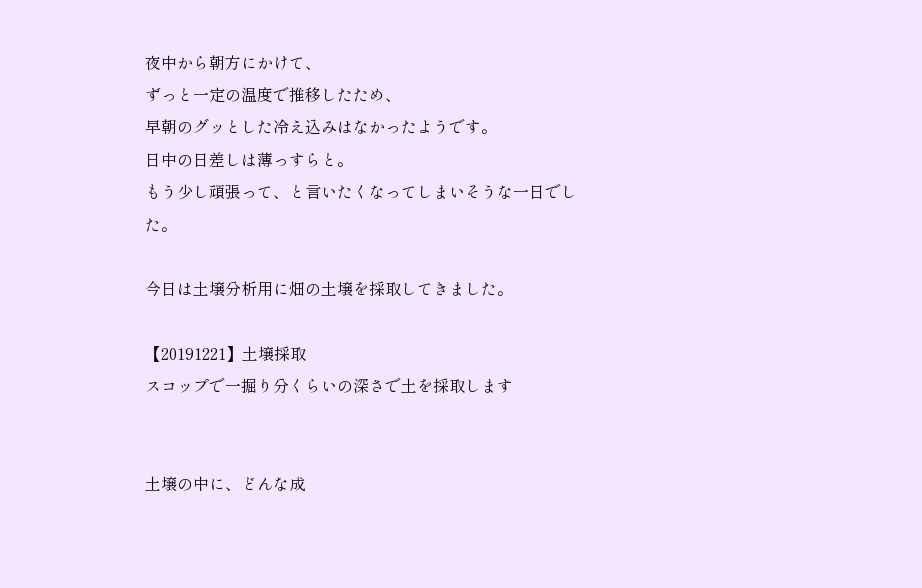夜中から朝方にかけて、
ずっと一定の温度で推移したため、
早朝のグッとした冷え込みはなかったようです。
日中の日差しは薄っすらと。
もう少し頑張って、と言いたくなってしまいそうな一日でした。

今日は土壌分析用に畑の土壌を採取してきました。

【20191221】土壌採取
スコップで一掘り分くらいの深さで土を採取します


土壌の中に、どんな成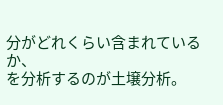分がどれくらい含まれているか、
を分析するのが土壌分析。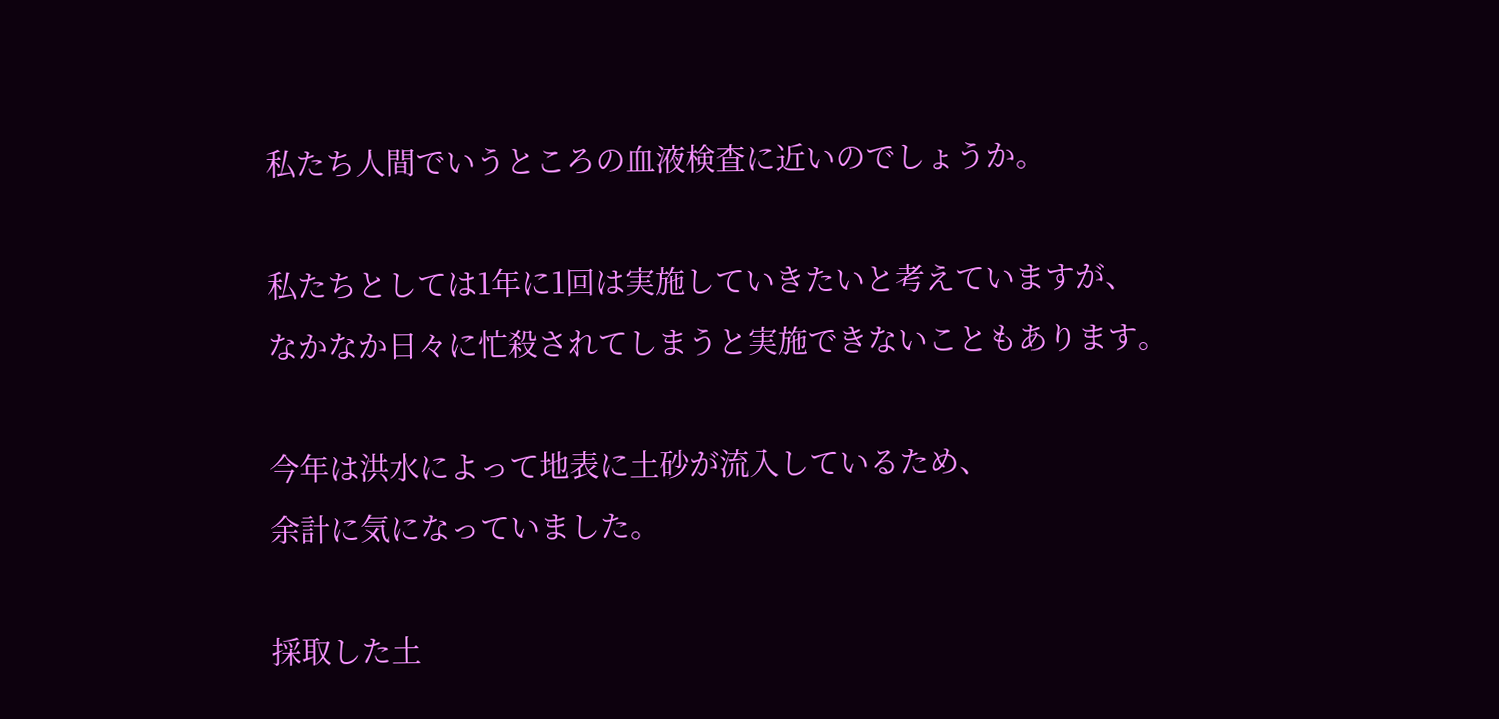私たち人間でいうところの血液検査に近いのでしょうか。

私たちとしては1年に1回は実施していきたいと考えていますが、
なかなか日々に忙殺されてしまうと実施できないこともあります。

今年は洪水によって地表に土砂が流入しているため、
余計に気になっていました。

採取した土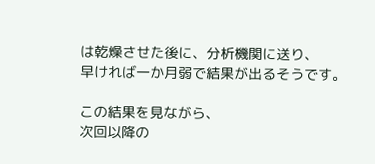は乾燥させた後に、分析機関に送り、
早ければ一か月弱で結果が出るそうです。

この結果を見ながら、
次回以降の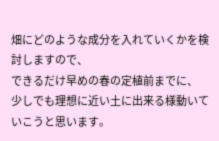畑にどのような成分を入れていくかを検討しますので、
できるだけ早めの春の定植前までに、
少しでも理想に近い土に出来る様動いていこうと思います。